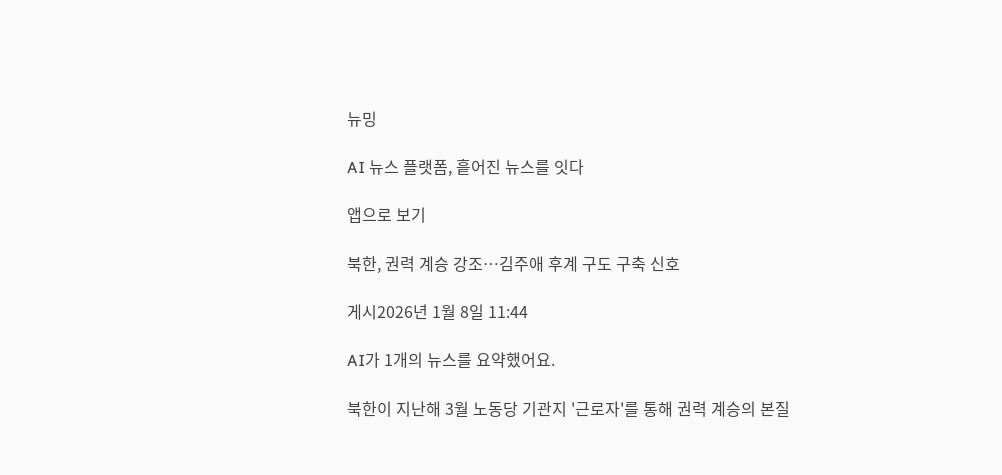뉴밍

AI 뉴스 플랫폼, 흩어진 뉴스를 잇다

앱으로 보기

북한, 권력 계승 강조…김주애 후계 구도 구축 신호

게시2026년 1월 8일 11:44

AI가 1개의 뉴스를 요약했어요.

북한이 지난해 3월 노동당 기관지 '근로자'를 통해 권력 계승의 본질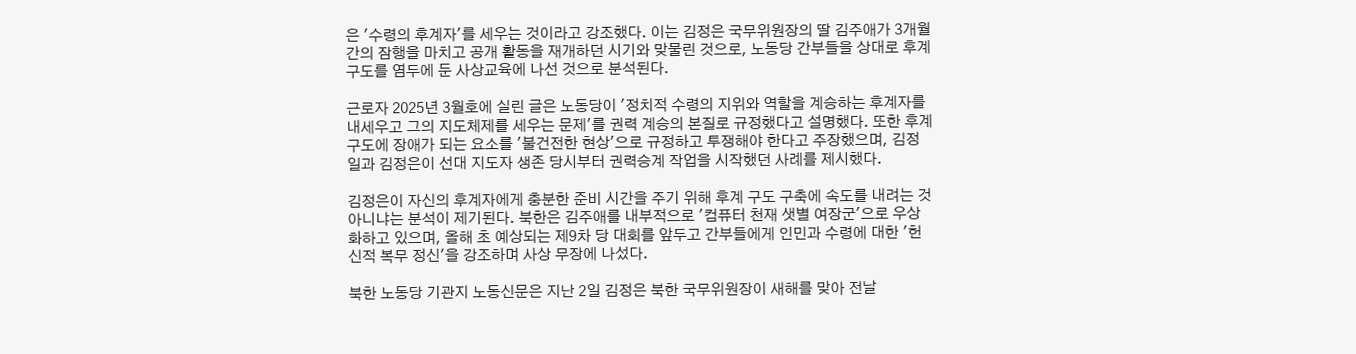은 '수령의 후계자'를 세우는 것이라고 강조했다. 이는 김정은 국무위원장의 딸 김주애가 3개월간의 잠행을 마치고 공개 활동을 재개하던 시기와 맞물린 것으로, 노동당 간부들을 상대로 후계 구도를 염두에 둔 사상교육에 나선 것으로 분석된다.

근로자 2025년 3월호에 실린 글은 노동당이 '정치적 수령의 지위와 역할을 계승하는 후계자를 내세우고 그의 지도체제를 세우는 문제'를 권력 계승의 본질로 규정했다고 설명했다. 또한 후계 구도에 장애가 되는 요소를 '불건전한 현상'으로 규정하고 투쟁해야 한다고 주장했으며, 김정일과 김정은이 선대 지도자 생존 당시부터 권력승계 작업을 시작했던 사례를 제시했다.

김정은이 자신의 후계자에게 충분한 준비 시간을 주기 위해 후계 구도 구축에 속도를 내려는 것 아니냐는 분석이 제기된다. 북한은 김주애를 내부적으로 '컴퓨터 천재 샛별 여장군'으로 우상화하고 있으며, 올해 초 예상되는 제9차 당 대회를 앞두고 간부들에게 인민과 수령에 대한 '헌신적 복무 정신'을 강조하며 사상 무장에 나섰다.

북한 노동당 기관지 노동신문은 지난 2일 김정은 북한 국무위원장이 새해를 맞아 전날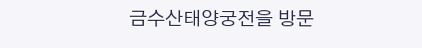금수산태양궁전을 방문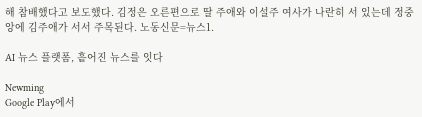해 참배했다고 보도했다. 김정은 오른편으로 딸 주애와 이설주 여사가 나란히 서 있는데 정중앙에 김주애가 서서 주목된다. 노동신문=뉴스1.

AI 뉴스 플랫폼, 흩어진 뉴스를 잇다

Newming
Google Play에서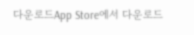다운로드App Store에서 다운로드